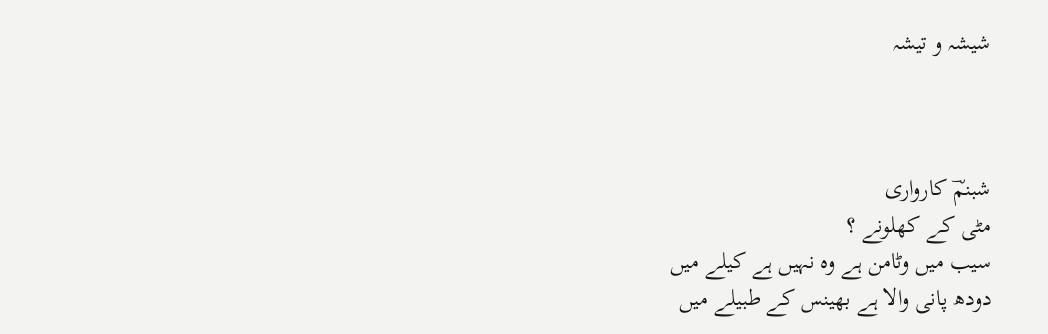شیشہ و تیشہ



شبنمؔ کارواری
مٹی کے کھلونے ؟
سیب میں وٹامن ہے وہ نہیں ہے کیلے میں
دودھ پانی والا ہے بھینس کے طبیلے میں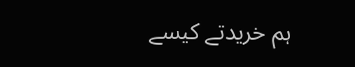ہم خریدتے کیسے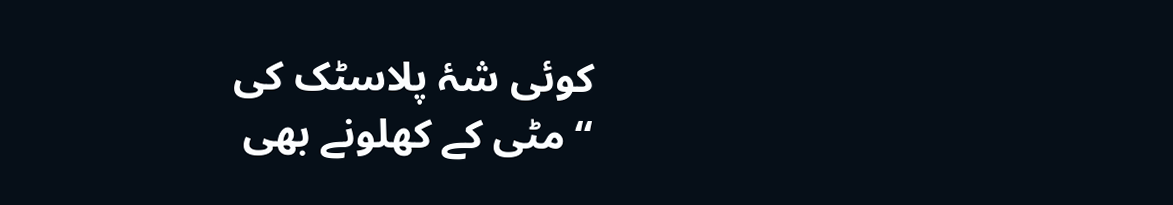کوئی شۂ پلاسٹک کی
‘‘ مٹی کے کھلونے بھی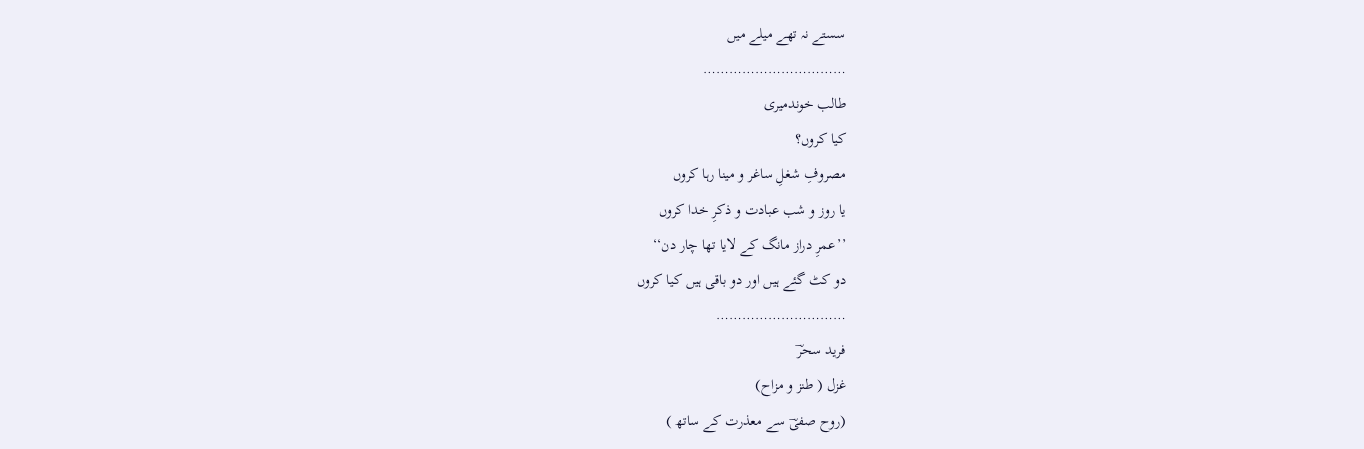سستے نہ تھے میلے میں
……………………………
طالب خوندمیری
کیا کروں؟
مصروفِ شغلِ ساغر و مینا رہا کروں
یا روز و شب عبادت و ذکرِ خدا کروں
’’عمرِ دراز مانگ کے لایا تھا چار دن‘‘
دو کٹ گئے ہیں اور دو باقی ہیں کیا کروں
…………………………
فرید سحرؔ
غزل ( طنز و مزاح)
(روح صفیؔ سے معذرت کے ساتھ )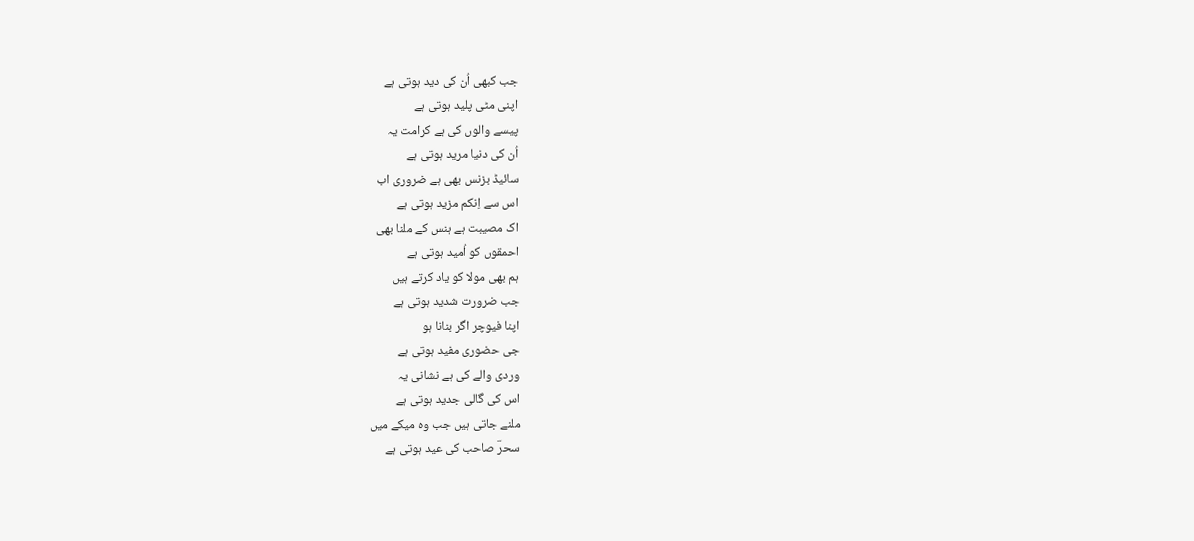جب کبھی اُن کی دید ہوتی ہے
اپنی مٹی پلید ہوتی ہے
پیسے والوں کی ہے کرامت یہ
اُن کی دنیا مرید ہوتی ہے
سائیڈ بزنس بھی ہے ضروری اب
اس سے اِنکم مزید ہوتی ہے
اک مصیبت ہے ہنس کے ملنا بھی
احمقوں کو اُمید ہوتی ہے
ہم بھی مولا کو یاد کرتے ہیں
جب ضرورت شدید ہوتی ہے
اپنا فیوچر اگر بنانا ہو
جی حضوری مفید ہوتی ہے
وردی والے کی ہے نشانی یہ
اس کی گالی جدید ہوتی ہے
ملنے جاتی ہیں جب وہ میکے میں
سحرؔ صاحب کی عید ہوتی ہے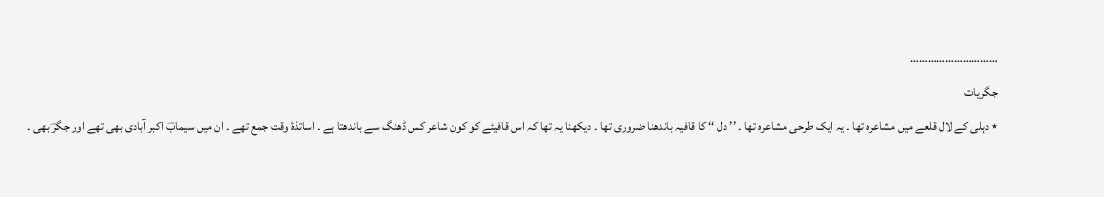…………………………
جگریات
٭ دہلی کے لال قلعے میں مشاعرہ تھا ۔ یہ ایک طرحی مشاعرہ تھا ۔ ’’ دل ‘‘ کا قافیہ باندھنا ضروری تھا ۔ دیکھنا یہ تھا کہ اس قافیئے کو کون شاعر کس ڈھنگ سے باندھتا ہے ۔ اساتذۂ وقت جمع تھے ۔ ان میں سیمابؔ اکبر آبادی بھی تھے اور جگرؔ بھی ۔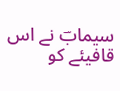سیمابؔ نے اس قافیئے کو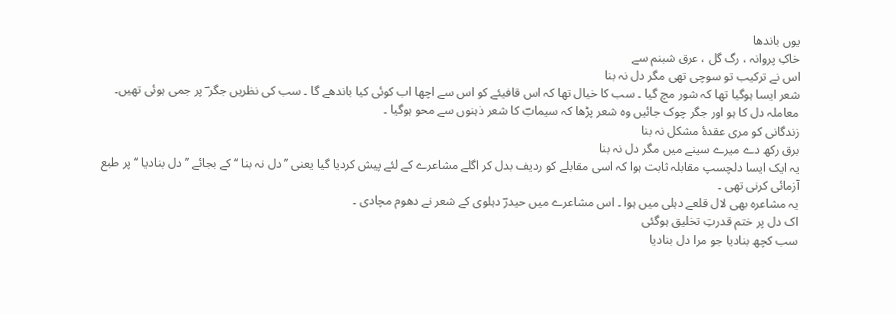یوں باندھا
خاکِ پروانہ ، رگ گل ، عرق شبنم سے
اس نے ترکیب تو سوچی تھی مگر دل نہ بنا
شعر ایسا ہوگیا تھا کہ شور مچ گیا ۔ سب کا خیال تھا کہ اس قافیئے کو اس سے اچھا اب کوئی کیا باندھے گا ۔ سب کی نظریں جگر ؔ پر جمی ہوئی تھیں۔ معاملہ دل کا ہو اور جگر چوک جائیں وہ شعر پڑھا کہ سیمابؔ کا شعر ذہنوں سے محو ہوگیا ۔
زندگانی کو مری عقدۂ مشکل نہ بنا
برق رکھ دے میرے سینے میں مگر دل نہ بنا
یہ ایک ایسا دلچسپ مقابلہ ثابت ہوا کہ اسی مقابلے کو ردیف بدل کر اگلے مشاعرے کے لئے پیش کردیا گیا یعنی ’’دل نہ بنا ‘‘ کے بجائے ’’ دل بنادیا ‘‘ پر طبع آزمائی کرنی تھی ۔
یہ مشاعرہ بھی لال قلعے دہلی میں ہوا ۔ اس مشاعرے میں حیدرؔ دہلوی کے شعر نے دھوم مچادی ۔
اک دل پر ختم قدرتِ تخلیق ہوگئی
سب کچھ بنادیا جو مرا دل بنادیا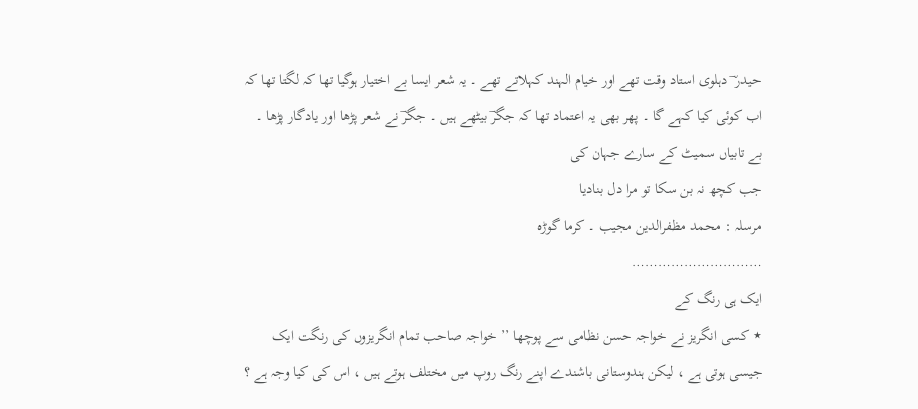حیدر ؔ دہلوی استاد وقت تھے اور خیام الہند کہلاتے تھے ۔ یہ شعر ایسا بے اختیار ہوگیا تھا کہ لگتا تھا کہ اب کوئی کیا کہے گا ۔ پھر بھی یہ اعتماد تھا کہ جگرؔ بیٹھے ہیں ۔ جگرؔ نے شعر پڑھا اور یادگار پڑھا ۔
بے تابیاں سمیٹ کے سارے جہان کی
جب کچھ نہ بن سکا تو مرا دل بنادیا
مرسلہ : محمد مظفرالدین مجیب ۔ کرما گوڑہ
…………………………
ایک ہی رنگ کے
٭ کسی انگریز نے خواجہ حسن نظامی سے پوچھا ’’ خواجہ صاحب تمام انگریزوں کی رنگت ایک جیسی ہوتی ہے ، لیکن ہندوستانی باشندے اپنے رنگ روپ میں مختلف ہوتے ہیں ، اس کی کیا وجہ ہے ؟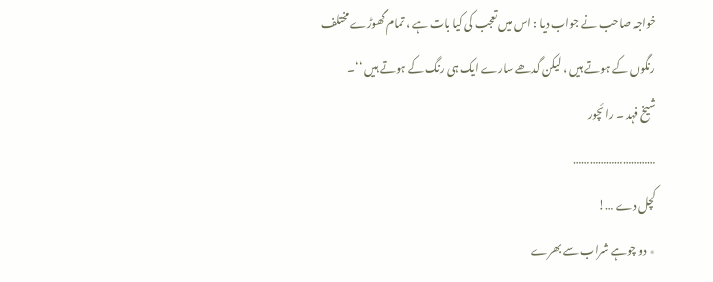خواجہ صاحب نے جواب دیا : اس میں تعجب کی کیا بات ہے ، تمام گھوڑے مختلف رنگوں کے ہوتے ہیں ، لیکن گدھے سارے ایک ہی رنگ کے ہوتے ہیں ‘‘۔
شیخ فہد ۔ رائچور
…………………………
کچل دے …!
٭ دو چوہے شراب سے بھرے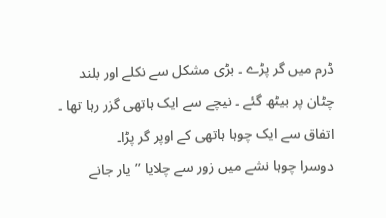ڈرم میں گر پڑے ۔ بڑی مشکل سے نکلے اور بلند چٹان پر بیٹھ گئے ۔ نیچے سے ایک ہاتھی گزر رہا تھا ۔ اتفاق سے ایک چوہا ہاتھی کے اوپر گر پڑا۔
دوسرا چوہا نشے میں زور سے چلایا ’’یار جانے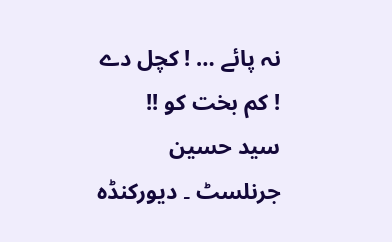نہ پائے … ! کچل دے ! کم بخت کو !!
سید حسین جرنلسٹ ۔ دیورکنڈہ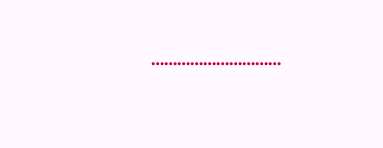…………………………